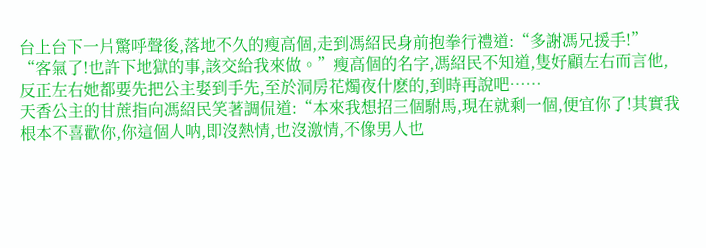台上台下一片驚呼聲後,落地不久的瘦高個,走到馮紹民身前抱拳行禮道:“多謝馮兄援手!”
“客氣了!也許下地獄的事,該交給我來做。”瘦高個的名字,馮紹民不知道,隻好顧左右而言他,反正左右她都要先把公主娶到手先,至於洞房花燭夜什麽的,到時再說吧……
天香公主的甘蔗指向馮紹民笑著調侃道:“本來我想招三個駙馬,現在就剩一個,便宜你了!其實我根本不喜歡你,你這個人呐,即沒熱情,也沒激情,不像男人也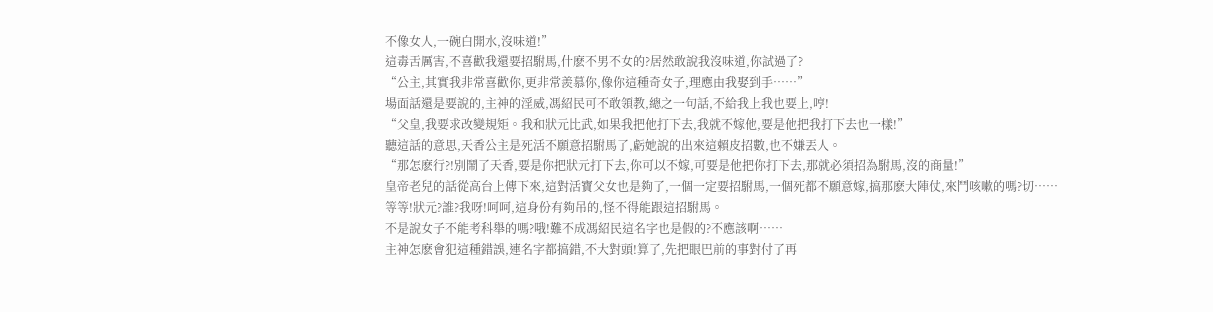不像女人,一碗白開水,沒味道!”
這毒舌厲害,不喜歡我還要招駙馬,什麽不男不女的?居然敢說我沒味道,你試過了?
“公主,其實我非常喜歡你,更非常羨慕你,像你這種奇女子,理應由我娶到手……”
場面話還是要說的,主神的淫威,馮紹民可不敢領教,總之一句話,不給我上我也要上,哼!
“父皇,我要求改變規矩。我和狀元比武,如果我把他打下去,我就不嫁他,要是他把我打下去也一樣!”
聽這話的意思,天香公主是死活不願意招駙馬了,虧她說的出來這賴皮招數,也不嫌丟人。
“那怎麽行?!別鬧了天香,要是你把狀元打下去,你可以不嫁,可要是他把你打下去,那就必須招為駙馬,沒的商量!”
皇帝老兒的話從高台上傳下來,這對活寶父女也是夠了,一個一定要招駙馬,一個死都不願意嫁,搞那麽大陣仗,來鬥咳嗽的嗎?切……
等等!狀元?誰?我呀!呵呵,這身份有夠吊的,怪不得能跟這招駙馬。
不是說女子不能考科舉的嗎?哦!難不成馮紹民這名字也是假的?不應該啊……
主神怎麽會犯這種錯誤,連名字都搞錯,不大對頭!算了,先把眼巴前的事對付了再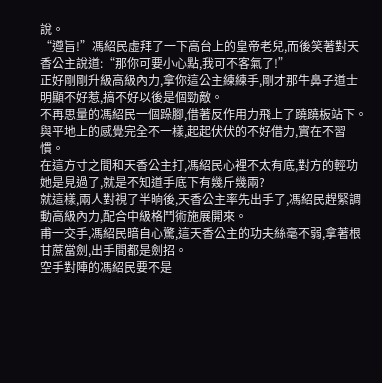說。
“遵旨!”馮紹民虛拜了一下高台上的皇帝老兒,而後笑著對天香公主說道:“那你可要小心點,我可不客氣了!”
正好剛剛升級高級內力,拿你這公主練練手,剛才那牛鼻子道士明顯不好惹,搞不好以後是個勁敵。
不再思量的馮紹民一個跺腳,借著反作用力飛上了蹺蹺板站下。
與平地上的感覺完全不一樣,起起伏伏的不好借力,實在不習慣。
在這方寸之間和天香公主打,馮紹民心裡不太有底,對方的輕功她是見過了,就是不知道手底下有幾斤幾兩?
就這樣,兩人對視了半晌後,天香公主率先出手了,馮紹民趕緊調動高級內力,配合中級格鬥術施展開來。
甫一交手,馮紹民暗自心驚,這天香公主的功夫絲毫不弱,拿著根甘蔗當劍,出手間都是劍招。
空手對陣的馮紹民要不是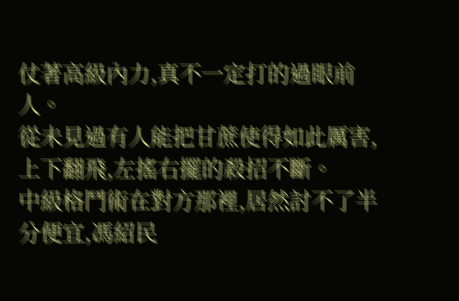仗著高級內力,真不一定打的過眼前人。
從未見過有人能把甘蔗使得如此厲害,上下翻飛,左搖右擺的殺招不斷。
中級格鬥術在對方那裡,居然討不了半分便宜,馮紹民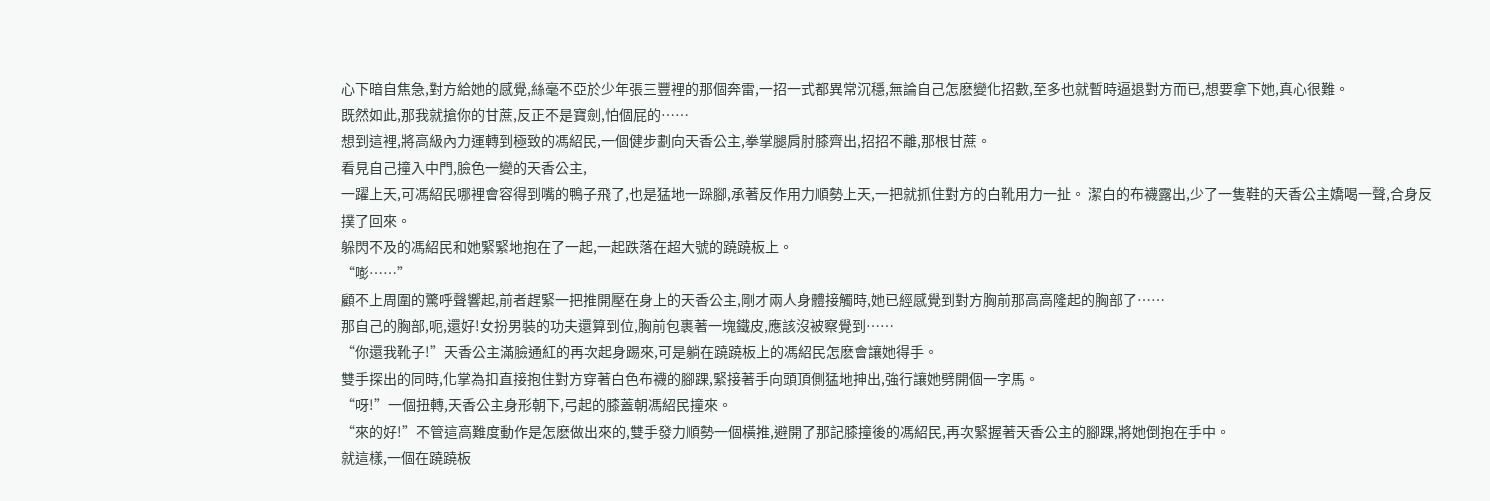心下暗自焦急,對方給她的感覺,絲毫不亞於少年張三豐裡的那個奔雷,一招一式都異常沉穩,無論自己怎麽變化招數,至多也就暫時逼退對方而已,想要拿下她,真心很難。
既然如此,那我就搶你的甘蔗,反正不是寶劍,怕個屁的……
想到這裡,將高級內力運轉到極致的馮紹民,一個健步劃向天香公主,拳掌腿肩肘膝齊出,招招不離,那根甘蔗。
看見自己撞入中門,臉色一變的天香公主,
一躍上天,可馮紹民哪裡會容得到嘴的鴨子飛了,也是猛地一跺腳,承著反作用力順勢上天,一把就抓住對方的白靴用力一扯。 潔白的布襪露出,少了一隻鞋的天香公主嬌喝一聲,合身反撲了回來。
躲閃不及的馮紹民和她緊緊地抱在了一起,一起跌落在超大號的蹺蹺板上。
“嘭……”
顧不上周圍的驚呼聲響起,前者趕緊一把推開壓在身上的天香公主,剛才兩人身體接觸時,她已經感覺到對方胸前那高高隆起的胸部了……
那自己的胸部,呃,還好!女扮男裝的功夫還算到位,胸前包裹著一塊鐵皮,應該沒被察覺到……
“你還我靴子!”天香公主滿臉通紅的再次起身踢來,可是躺在蹺蹺板上的馮紹民怎麽會讓她得手。
雙手探出的同時,化掌為扣直接抱住對方穿著白色布襪的腳踝,緊接著手向頭頂側猛地抻出,強行讓她劈開個一字馬。
“呀!”一個扭轉,天香公主身形朝下,弓起的膝蓋朝馮紹民撞來。
“來的好!”不管這高難度動作是怎麽做出來的,雙手發力順勢一個橫推,避開了那記膝撞後的馮紹民,再次緊握著天香公主的腳踝,將她倒抱在手中。
就這樣,一個在蹺蹺板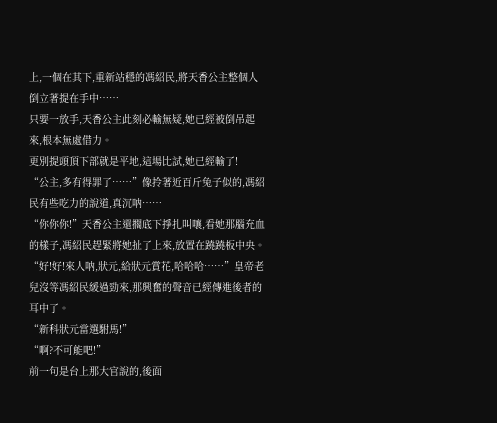上,一個在其下,重新站穩的馮紹民,將天香公主整個人倒立著提在手中……
只要一放手,天香公主此刻必輸無疑,她已經被倒吊起來,根本無處借力。
更別提頭頂下部就是平地,這場比試,她已經輸了!
“公主,多有得罪了……”像拎著近百斤兔子似的,馮紹民有些吃力的說道,真沉呐……
“你你你!”天香公主還擱底下掙扎叫嚷,看她那腦充血的樣子,馮紹民趕緊將她扯了上來,放置在蹺蹺板中央。
“好!好!來人呐,狀元,給狀元賞花,哈哈哈……”皇帝老兒沒等馮紹民緩過勁來,那興奮的聲音已經傳進後者的耳中了。
“新科狀元當選駙馬!”
“啊?不可能吧!”
前一句是台上那大官說的,後面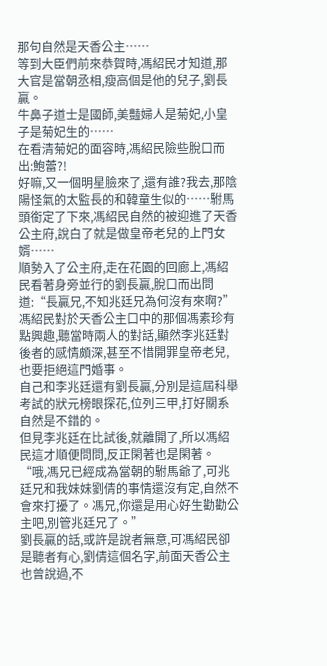那句自然是天香公主……
等到大臣們前來恭賀時,馮紹民才知道,那大官是當朝丞相,瘦高個是他的兒子,劉長贏。
牛鼻子道士是國師,美豔婦人是菊妃,小皇子是菊妃生的……
在看清菊妃的面容時,馮紹民險些脫口而出:鮑蕾?!
好嘛,又一個明星臉來了,還有誰?我去,那陰陽怪氣的太監長的和韓童生似的……駙馬頭銜定了下來,馮紹民自然的被迎進了天香公主府,說白了就是做皇帝老兒的上門女婿……
順勢入了公主府,走在花園的回廊上,馮紹民看著身旁並行的劉長贏,脫口而出問道:“長贏兄,不知兆廷兄為何沒有來啊?”
馮紹民對於天香公主口中的那個馮素珍有點興趣,聽當時兩人的對話,顯然李兆廷對後者的感情頗深,甚至不惜開罪皇帝老兒,也要拒絕這門婚事。
自己和李兆廷還有劉長贏,分別是這屆科舉考試的狀元榜眼探花,位列三甲,打好關系自然是不錯的。
但見李兆廷在比試後,就離開了,所以馮紹民這才順便問問,反正閑著也是閑著。
“哦,馮兄已經成為當朝的駙馬爺了,可兆廷兄和我妹妹劉倩的事情還沒有定,自然不會來打擾了。馮兄,你還是用心好生勸勸公主吧,別管兆廷兄了。”
劉長贏的話,或許是說者無意,可馮紹民卻是聽者有心,劉倩這個名字,前面天香公主也曾說過,不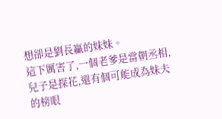想卻是劉長贏的妹妹。
這下厲害了,一個老爹是當朝丞相,兒子是探花,還有個可能成為妹夫的榜眼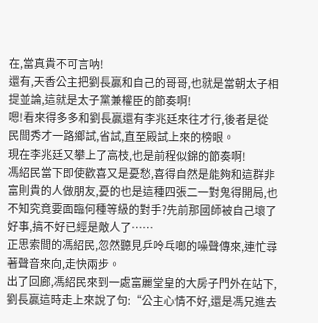在,當真貴不可言呐!
還有,天香公主把劉長贏和自己的哥哥,也就是當朝太子相提並論,這就是太子黨兼權臣的節奏啊!
嗯!看來得多多和劉長贏還有李兆廷來往才行,後者是從民間秀才一路鄉試,省試,直至殿試上來的榜眼。
現在李兆廷又攀上了高枝,也是前程似錦的節奏啊!
馮紹民當下即使歡喜又是憂愁,喜得自然是能夠和這群非富則貴的人做朋友,憂的也是這種四張二一對鬼得開局,也不知究竟要面臨何種等級的對手?先前那國師被自己壞了好事,搞不好已經是敵人了……
正思索間的馮紹民,忽然聽見乒呤乓啷的噪聲傳來,連忙尋著聲音來向,走快兩步。
出了回廊,馮紹民來到一處富麗堂皇的大房子門外在站下,劉長贏這時走上來說了句:“公主心情不好,還是馮兄進去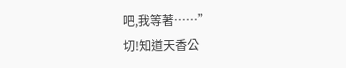吧,我等著……”
切!知道天香公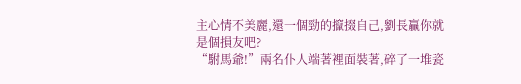主心情不美麗,還一個勁的攛掇自己,劉長贏你就是個損友吧?
“駙馬爺!”兩名仆人端著裡面裝著,碎了一堆瓷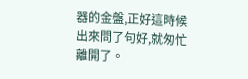器的金盤,正好這時候出來問了句好,就匆忙離開了。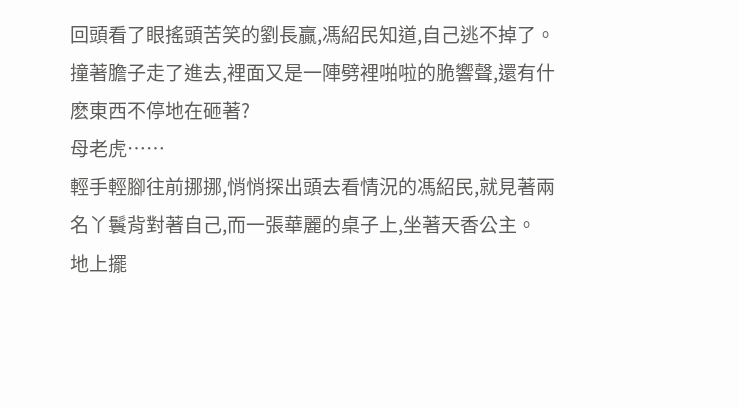回頭看了眼搖頭苦笑的劉長贏,馮紹民知道,自己逃不掉了。
撞著膽子走了進去,裡面又是一陣劈裡啪啦的脆響聲,還有什麽東西不停地在砸著?
母老虎……
輕手輕腳往前挪挪,悄悄探出頭去看情況的馮紹民,就見著兩名丫鬟背對著自己,而一張華麗的桌子上,坐著天香公主。
地上擺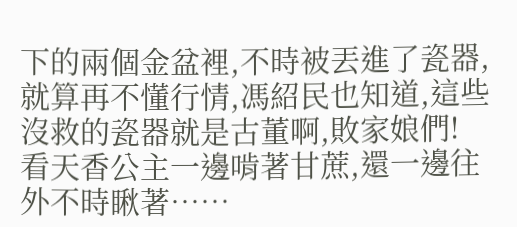下的兩個金盆裡,不時被丟進了瓷器,就算再不懂行情,馮紹民也知道,這些沒救的瓷器就是古董啊,敗家娘們!
看天香公主一邊啃著甘蔗,還一邊往外不時瞅著……